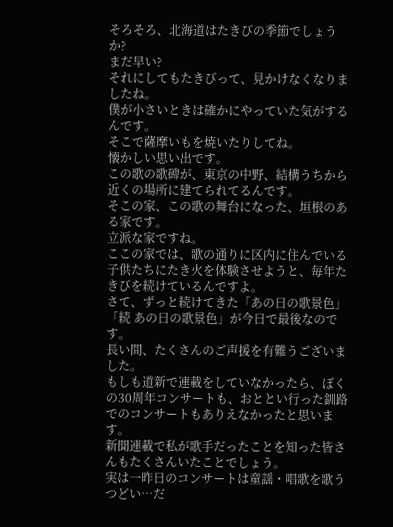そろそろ、北海道はたきびの季節でしょうか?
まだ早い?
それにしてもたきびって、見かけなくなりましたね。
僕が小さいときは確かにやっていた気がするんです。
そこで薩摩いもを焼いたりしてね。
懐かしい思い出です。
この歌の歌碑が、東京の中野、結構うちから近くの場所に建てられてるんです。
そこの家、この歌の舞台になった、垣根のある家です。
立派な家ですね。
ここの家では、歌の通りに区内に住んでいる子供たちにたき火を体験させようと、毎年たきびを続けているんですよ。
さて、ずっと続けてきた「あの日の歌景色」「続 あの日の歌景色」が今日で最後なのです。
長い間、たくさんのご声援を有難うございました。
もしも道新で連載をしていなかったら、ぼくの30周年コンサートも、おととい行った釧路でのコンサートもありえなかったと思います。
新聞連載で私が歌手だったことを知った皆さんもたくさんいたことでしょう。
実は一昨日のコンサートは童謡・唱歌を歌うつどい…だ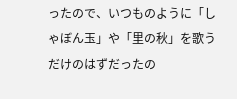ったので、いつものように「しゃぼん玉」や「里の秋」を歌うだけのはずだったの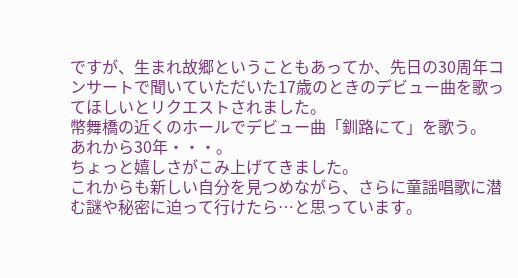ですが、生まれ故郷ということもあってか、先日の30周年コンサートで聞いていただいた17歳のときのデビュー曲を歌ってほしいとリクエストされました。
幣舞橋の近くのホールでデビュー曲「釧路にて」を歌う。
あれから30年・・・。
ちょっと嬉しさがこみ上げてきました。
これからも新しい自分を見つめながら、さらに童謡唱歌に潜む謎や秘密に迫って行けたら…と思っています。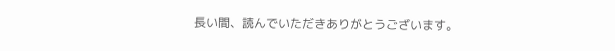長い間、読んでいただきありがとうございます。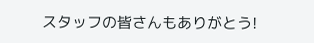スタッフの皆さんもありがとう!